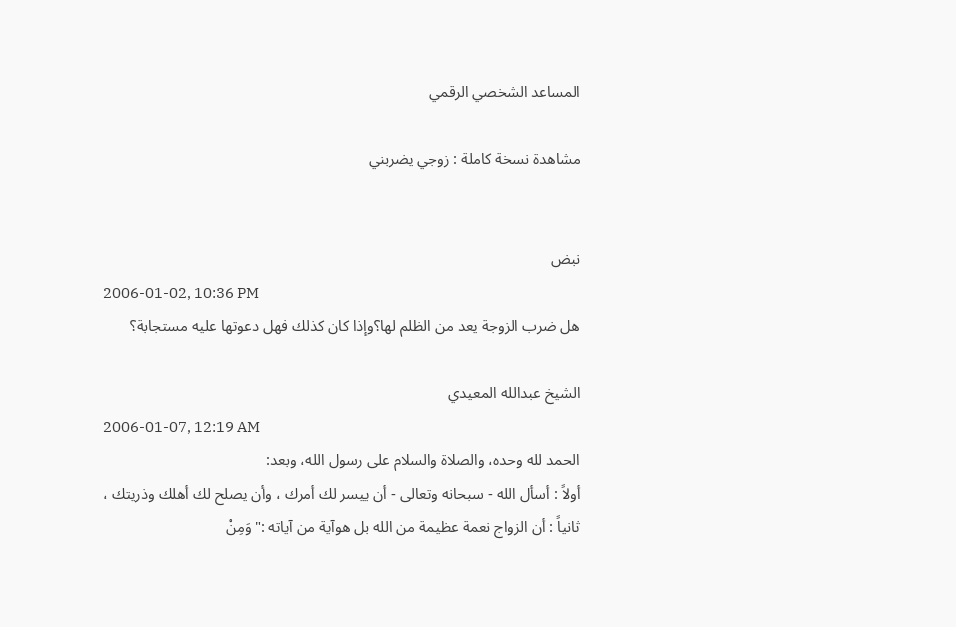المساعد الشخصي الرقمي

مشاهدة نسخة كاملة : زوجي يضربني


نبض
2006-01-02, 10:36 PM
هل ضرب الزوجة يعد من الظلم لها؟وإذا كان كذلك فهل دعوتها عليه مستجابة؟

الشيخ عبدالله المعيدي
2006-01-07, 12:19 AM
الحمد لله وحده، والصلاة والسلام على رسول الله، وبعد:
أولاً : أسأل الله - سبحانه وتعالى - أن ييسر لك أمرك ، وأن يصلح لك أهلك وذريتك ،
ثانياً : أن الزواج نعمة عظيمة من الله بل هوآية من آياته :"وَمِنْ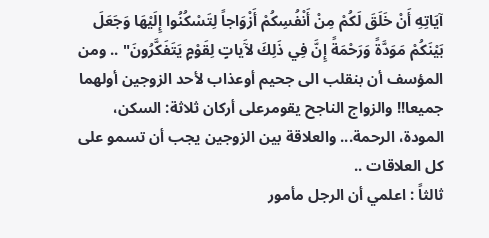آيَاتِهِ أَنْ خَلَقَ لَكُمْ مِنْ أَنْفُسِكُمْ أَزْوَاجاً لِتَسْكُنُوا إِلَيْهَا وَجَعَلَ بَيْنَكُمْ مَوَدَّةً وَرَحْمَةً إِنَّ فِي ذَلِكَ لآَياتٍ لِقَوْمٍ يَتَفَكَّرُونَ" .. ومن المؤسف أن بنقلب الى جحيم أوعذاب لأحد الزوجين أولهما جميعا!! والزواج الناجح يقومرعلى أركان ثلاثة: السكن، المودة، الرحمة... والعلاقة بين الزوجين يجب أن تسمو على كل العلاقات ..
ثالثاً : اعلمي أن الرجل مأمور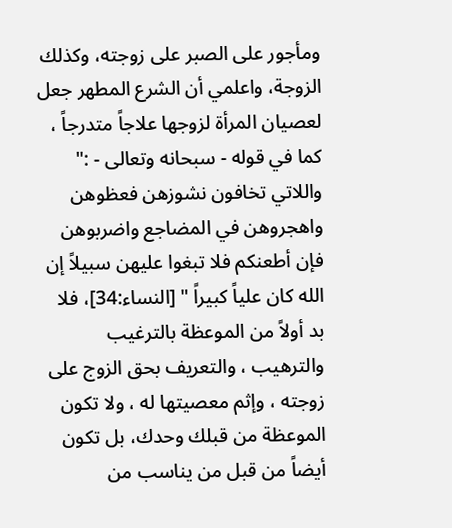ومأجور على الصبر على زوجته، وكذلك الزوجة، واعلمي أن الشرع المطهر جعل لعصيان المرأة لزوجها علاجاً متدرجاً ، كما في قوله - سبحانه وتعالى - :" واللاتي تخافون نشوزهن فعظوهن واهجروهن في المضاجع واضربوهن فإن أطعنكم فلا تبغوا عليهن سبيلاً إن الله كان علياً كبيراً " [النساء:34]، فلا بد أولاً من الموعظة بالترغيب والترهيب ، والتعريف بحق الزوج على زوجته ، وإثم معصيتها له ، ولا تكون الموعظة من قبلك وحدك، بل تكون أيضاً من قبل من يناسب من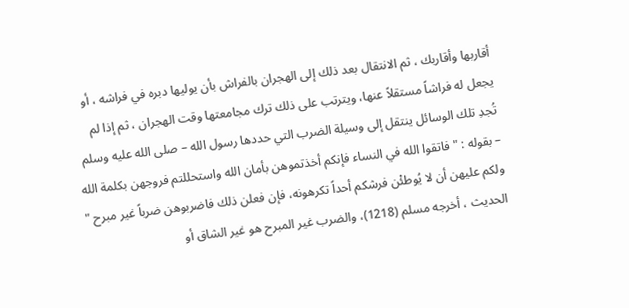أقاربها وأقاربك ، ثم الانتقال بعد ذلك إلى الهجران بالفراش بأن يوليها دبره في فراشه ، أو يجعل له فراشاً مستقلاً عنها، ويترتب على ذلك ترك مجامعتها وقت الهجران ، ثم إذا لم تُجدِ تلك الوسائل ينتقل إلى وسيلة الضرب التي حددها رسول الله – صلى الله عليه وسلم – بقوله : " فاتقوا الله في النساء فإنكم أخذتموهن بأمان الله واستحللتم فروجهن بكلمة الله ولكم عليهن أن لا يُوطئْن فرشكم أحداً تكرهونه، فإن فعلن ذلك فاضربوهن ضرباً غير مبرح " الحديث ، أخرجه مسلم (1218)، والضرب غير المبرح هو غير الشاق أو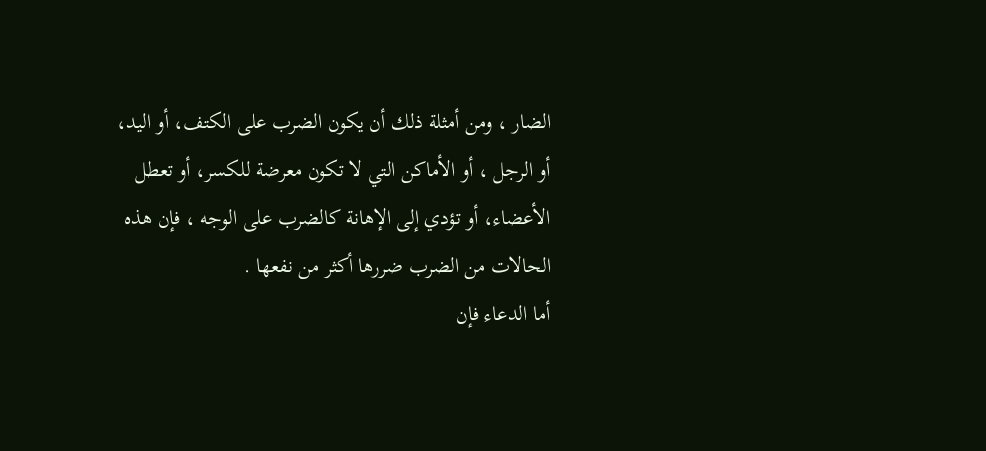الضار ، ومن أمثلة ذلك أن يكون الضرب على الكتف، أو اليد، أو الرجل ، أو الأماكن التي لا تكون معرضة للكسر، أو تعطل الأعضاء، أو تؤدي إلى الإهانة كالضرب على الوجه ، فإن هذه الحالات من الضرب ضررها أكثر من نفعها .
أما الدعاء فإن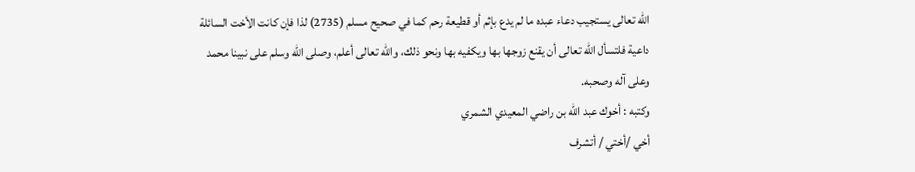الله تعالى يستجيب دعاء عبده ما لم يدع بإثم أو قطيعة رحم كما في صحيح مسلم (2735) لذا فإن كانت الأخت السائلة داعية فلتسأل الله تعالى أن يقنع زوجها بها ويكفيه بها ونحو ذلك، والله تعالى أعلم، وصلى الله وسلم على نبينا محمد وعلى آله وصحبه.
وكتبه : أخوك عبد الله بن راضي المعيدي الشمري
أخي /أختي / أتشرف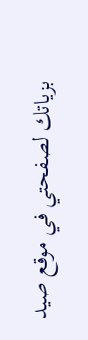بزياتك لصفحتي في موقع صيد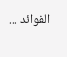الفوائد ...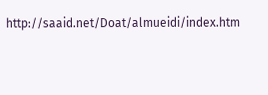http://saaid.net/Doat/almueidi/index.htm